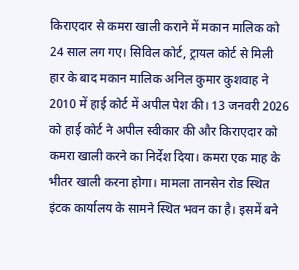किराएदार से कमरा खाली कराने में मकान मालिक को 24 साल लग गए। सिविल कोर्ट, ट्रायल कोर्ट से मिली हार के बाद मकान मालिक अनिल कुमार कुशवाह ने 2010 में हाई कोर्ट में अपील पेश की। 13 जनवरी 2026 को हाई कोर्ट ने अपील स्वीकार की और किराएदार को कमरा खाली करने का निर्देश दिया। कमरा एक माह के भीतर खाली करना होगा। मामला तानसेन रोड स्थित इंटक कार्यालय के सामने स्थित भवन का है। इसमें बने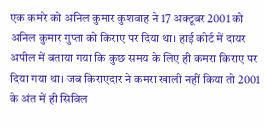एक कमरे को अनिल कुमार कुशवाह ने 17 अक्टूबर 2001 को अनिल कुमार गुप्ता को किराए पर दिया था। हाई कोर्ट में दायर अपील में बताया गया कि कुछ समय के लिए ही कमरा किराए पर दिया गया था। जब किराएदार ने कमरा खाली नहीं किया तो 2001 के अंत में ही सिविल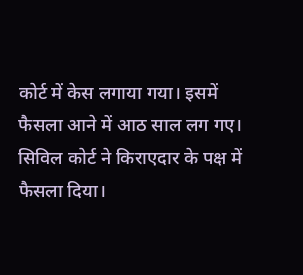कोर्ट में केस लगाया गया। इसमें फैसला आने में आठ साल लग गए। सिविल कोर्ट ने किराएदार के पक्ष में फैसला दिया।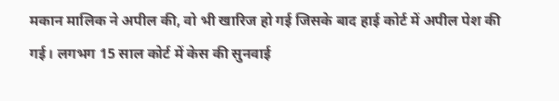मकान मालिक ने अपील की, वो भी खारिज हो गई जिसके बाद हाई कोर्ट में अपील पेश की गई। लगभग 15 साल कोर्ट में केस की सुनवाई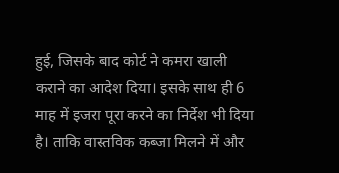हुई, जिसके बाद कोर्ट ने कमरा खाली कराने का आदेश दिया। इसके साथ ही 6 माह में इजरा पूरा करने का निर्देश भी दिया है। ताकि वास्तविक कब्जा मिलने में और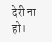देरी ना हो।